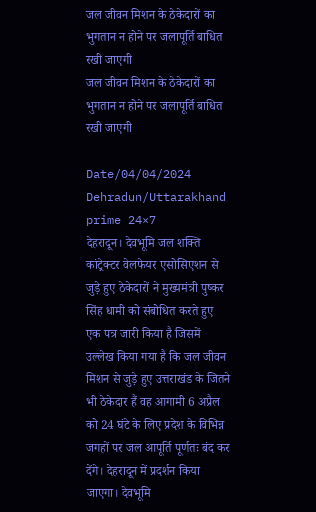जल जीवन मिशन के ठेकेदारों का भुगतान न होने पर जलापूर्ति बाधित रखी जाएगी
जल जीवन मिशन के ठेकेदारों का भुगतान न होने पर जलापूर्ति बाधित रखी जाएगी

Date/04/04/2024
Dehradun/Uttarakhand prime 24×7
देहरादून। देवभूमि जल शक्ति कांट्रेक्टर वेलफेयर एसोसिएशन से जुड़े हुए ठेकेदारों ने मुख्यमंत्री पुष्कर सिंह धामी को संबोधित करते हुए एक पत्र जारी किया है जिसमें उल्लेख किया गया है कि जल जीवन मिशन से जुड़े हुए उत्तराखंड के जितने भी ठेकेदार हैं वह आगामी 6 अप्रैल को 24 घंटे के लिए प्रदेश के विभिन्न जगहों पर जल आपूर्ति पूर्णतः बंद कर देंगे। देहरादून में प्रदर्शन किया जाएगा। देवभूमि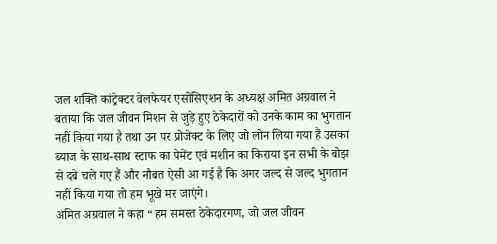जल शक्ति कांट्रेक्टर वेलफेयर एसोसिएशन के अध्यक्ष अमित अग्रवाल ने बताया कि जल जीवन मिशन से जुड़े हुए ठेकेदारों को उनके काम का भुगतान नहीं किया गया है तथा उन पर प्रोजेक्ट के लिए जो लोन लिया गया हैं उसका ब्याज के साथ-साथ स्टाफ का पेमेंट एवं मशीन का किराया इन सभी के बोझ से दबे चले गए हैं और नौबत ऐसी आ गई है कि अगर जल्द से जल्द भुगतान नहीं किया गया तो हम भूखे मर जाएंगे।
अमित अग्रवाल ने कहा “हम समस्त ठेकेदारगण, जो जल जीवन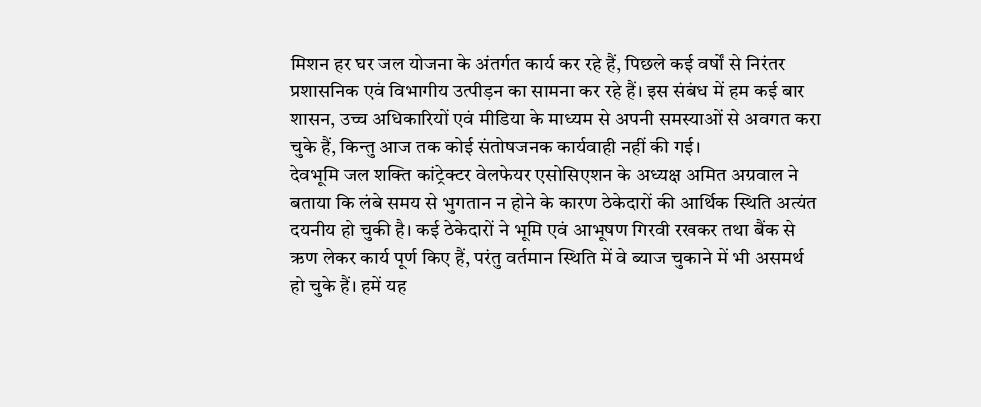मिशन हर घर जल योजना के अंतर्गत कार्य कर रहे हैं, पिछले कई वर्षों से निरंतर प्रशासनिक एवं विभागीय उत्पीड़न का सामना कर रहे हैं। इस संबंध में हम कई बार शासन, उच्च अधिकारियों एवं मीडिया के माध्यम से अपनी समस्याओं से अवगत करा चुके हैं, किन्तु आज तक कोई संतोषजनक कार्यवाही नहीं की गई।
देवभूमि जल शक्ति कांट्रेक्टर वेलफेयर एसोसिएशन के अध्यक्ष अमित अग्रवाल ने बताया कि लंबे समय से भुगतान न होने के कारण ठेकेदारों की आर्थिक स्थिति अत्यंत दयनीय हो चुकी है। कई ठेकेदारों ने भूमि एवं आभूषण गिरवी रखकर तथा बैंक से ऋण लेकर कार्य पूर्ण किए हैं, परंतु वर्तमान स्थिति में वे ब्याज चुकाने में भी असमर्थ हो चुके हैं। हमें यह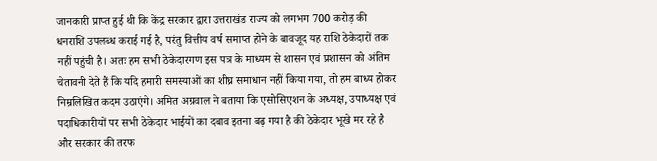जानकारी प्राप्त हुई थी कि केंद्र सरकार द्वारा उत्तराखंड राज्य को लगभग 700 करोड़ की धनराशि उपलब्ध कराई गई है, परंतु वित्तीय वर्ष समाप्त होने के बावजूद यह राशि ठेकेदारों तक नहीं पहुंची है। अतः हम सभी ठेकेदारगण इस पत्र के माध्यम से शासन एवं प्रशासन को अंतिम चेतावनी देते हैं कि यदि हमारी समस्याओं का शीघ्र समाधान नहीं किया गया, तो हम बाध्य होकर निम्रलिखित कदम उठाएंगे। अमित अग्रवाल ने बताया कि एसोसिएशन के अध्यक्ष, उपाध्यक्ष एवं पदाधिकारीयों पर सभी ठेकेदार भाईयों का दबाव इतना बढ़ गया है की ठेकेदार भूखे मर रहे है और सरकार की तरफ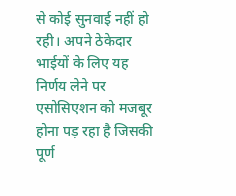से कोई सुनवाई नहीं हो रही। अपने ठेकेदार भाईयों के लिए यह निर्णय लेने पर एसोसिएशन को मजबूर होना पड़ रहा है जिसकी पूर्ण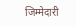जिम्मेदारी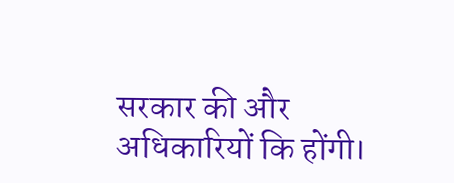सरकार की और अधिकारियों कि होंगी।